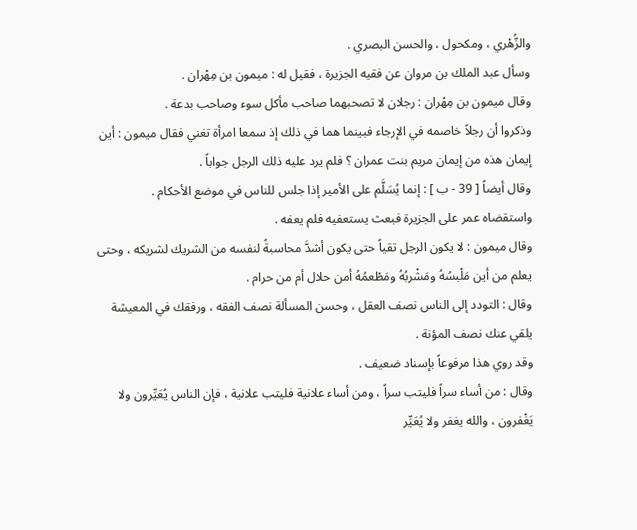والزُّهْري ، ومكحول ، والحسن البصري .
وسأل عبد الملك بن مروان عن فقيه الجزيرة ، فقيل له : ميمون بن مِهْران .
وقال ميمون بن مِهْران : رجلان لا تصحبهما صاحب مأكل سوء وصاحب بدعة .
وذكروا أن رجلاً خاصمه في الإرجاء فبينما هما في ذلك إذ سمعا امرأة تغني فقال ميمون : أين إيمان هذه من إيمان مريم بنت عمران ؟ فلم يرد عليه ذلك الرجل جواباً .
وقال أيضاً [ 39 - ب ] : إنما يُسَلَّم على الأمير إذا جلس للناس في موضع الأحكام .
واستقضاه عمر على الجزيرة فبعث يستعفيه فلم يعفه .
وقال ميمون : لا يكون الرجل تقياً حتى يكون أشدَّ محاسبةً لنفسه من الشريك لشريكه ، وحتى يعلم من أين مَلْبسُهُ ومَشْربُهُ ومَطْعمُهُ أمن حلال أم من حرام .
وقال : التودد إلى الناس نصف العقل ، وحسن المسألة نصف الفقه ، ورفقك في المعيشة يلقي عنك نصف المؤنة .
وقد روي هذا مرفوعاً بإسناد ضعيف .
وقال : من أساء سراً فليتب سراً ، ومن أساء علانية فليتب علانية ، فإن الناس يُعَيِّرون ولا يَغْفرون ، والله يغفر ولا يُعَيِّر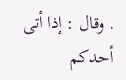. وقال : إذا أتى أحدكم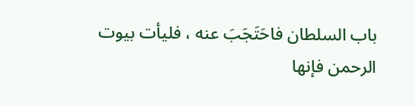باب السلطان فاحَتَجَبَ عنه ، فليأت بيوت الرحمن فإنها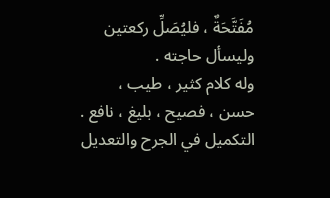مُفَتَّحَةٌ ، فليُصَلِّ ركعتين وليسأل حاجته .
وله كلام كثير ، طيب ، حسن ، فصيح ، بليغ ، نافع .
التكميل في الجرح والتعديل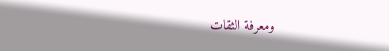ومعرفة الثقات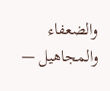والضعفاء والمجاهيل —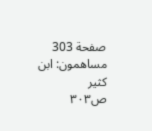صفحة 303
مساهمون: ابن كثير
ص٣٠٣